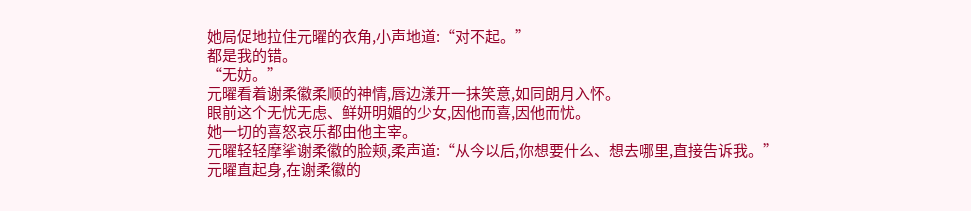她局促地拉住元曜的衣角,小声地道:“对不起。”
都是我的错。
“无妨。”
元曜看着谢柔徽柔顺的神情,唇边漾开一抹笑意,如同朗月入怀。
眼前这个无忧无虑、鲜妍明媚的少女,因他而喜,因他而忧。
她一切的喜怒哀乐都由他主宰。
元曜轻轻摩挲谢柔徽的脸颊,柔声道:“从今以后,你想要什么、想去哪里,直接告诉我。”
元曜直起身,在谢柔徽的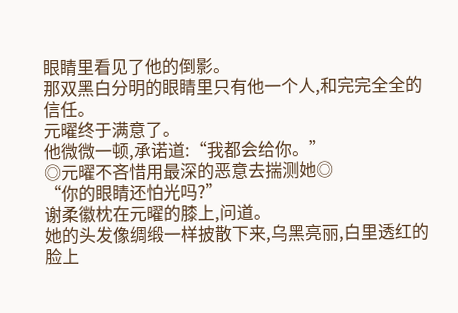眼睛里看见了他的倒影。
那双黑白分明的眼睛里只有他一个人,和完完全全的信任。
元曜终于满意了。
他微微一顿,承诺道:“我都会给你。”
◎元曜不吝惜用最深的恶意去揣测她◎
“你的眼睛还怕光吗?”
谢柔徽枕在元曜的膝上,问道。
她的头发像绸缎一样披散下来,乌黑亮丽,白里透红的脸上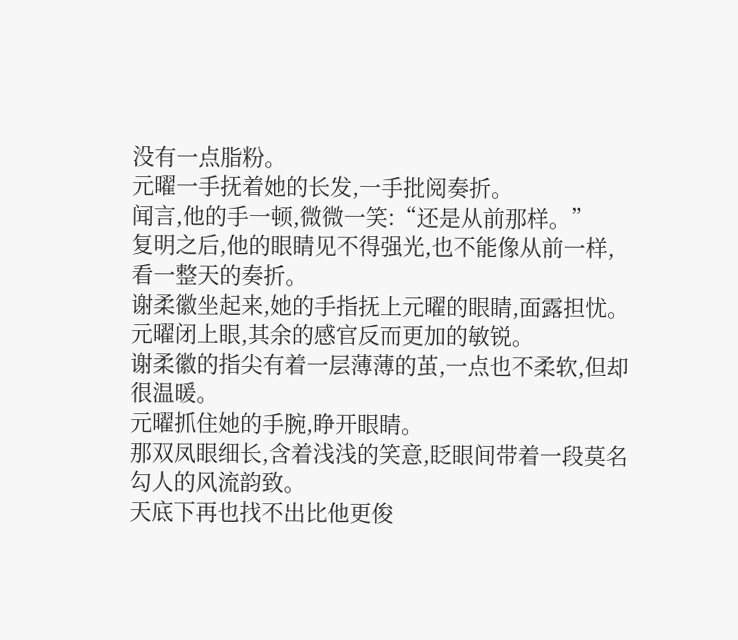没有一点脂粉。
元曜一手抚着她的长发,一手批阅奏折。
闻言,他的手一顿,微微一笑:“还是从前那样。”
复明之后,他的眼睛见不得强光,也不能像从前一样,看一整天的奏折。
谢柔徽坐起来,她的手指抚上元曜的眼睛,面露担忧。
元曜闭上眼,其余的感官反而更加的敏锐。
谢柔徽的指尖有着一层薄薄的茧,一点也不柔软,但却很温暖。
元曜抓住她的手腕,睁开眼睛。
那双凤眼细长,含着浅浅的笑意,眨眼间带着一段莫名勾人的风流韵致。
天底下再也找不出比他更俊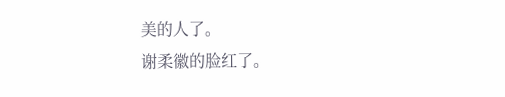美的人了。
谢柔徽的脸红了。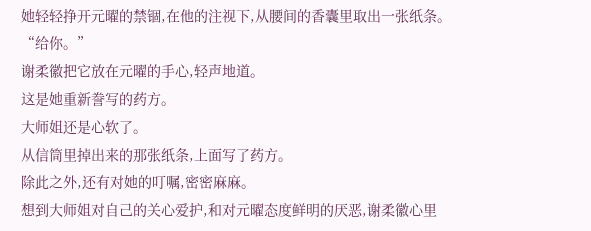她轻轻挣开元曜的禁锢,在他的注视下,从腰间的香囊里取出一张纸条。
“给你。”
谢柔徽把它放在元曜的手心,轻声地道。
这是她重新誊写的药方。
大师姐还是心软了。
从信筒里掉出来的那张纸条,上面写了药方。
除此之外,还有对她的叮嘱,密密麻麻。
想到大师姐对自己的关心爱护,和对元曜态度鲜明的厌恶,谢柔徽心里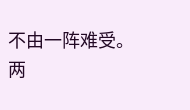不由一阵难受。
两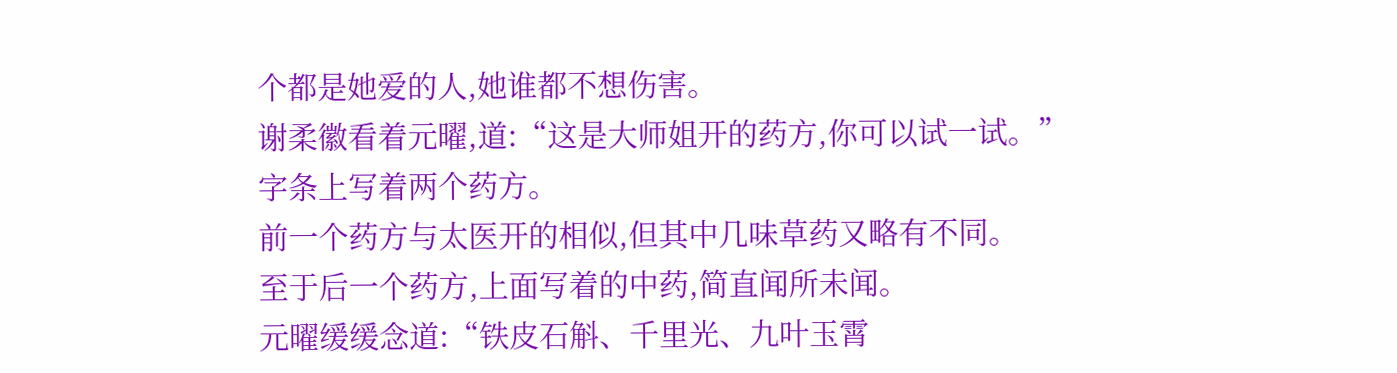个都是她爱的人,她谁都不想伤害。
谢柔徽看着元曜,道:“这是大师姐开的药方,你可以试一试。”
字条上写着两个药方。
前一个药方与太医开的相似,但其中几味草药又略有不同。
至于后一个药方,上面写着的中药,简直闻所未闻。
元曜缓缓念道:“铁皮石斛、千里光、九叶玉霄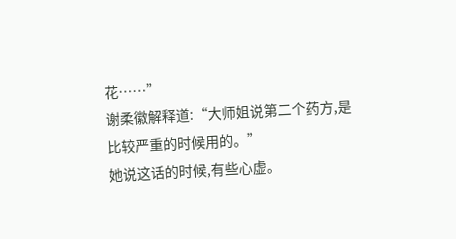花……”
谢柔徽解释道:“大师姐说第二个药方,是比较严重的时候用的。”
她说这话的时候,有些心虚。